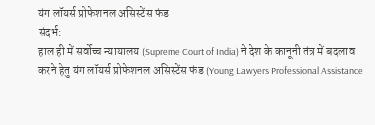यंग लॉयर्स प्रोफेशनल असिस्टेंस फंड
संदर्भ:
हाल ही में सर्वोच्च न्यायालय (Supreme Court of India) ने देश के कानूनी तंत्र में बदलाव करने हेतु यंग लॉयर्स प्रोफेशनल असिस्टेंस फंड (Young Lawyers Professional Assistance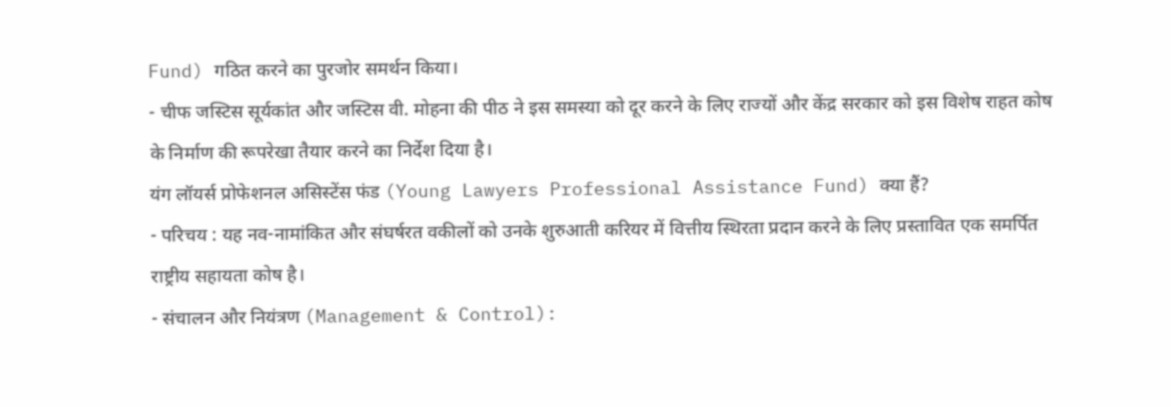Fund) गठित करने का पुरजोर समर्थन किया।
- चीफ जस्टिस सूर्यकांत और जस्टिस वी. मोहना की पीठ ने इस समस्या को दूर करने के लिए राज्यों और केंद्र सरकार को इस विशेष राहत कोष के निर्माण की रूपरेखा तैयार करने का निर्देश दिया है।
यंग लॉयर्स प्रोफेशनल असिस्टेंस फंड (Young Lawyers Professional Assistance Fund) क्या हैं?
- परिचय : यह नव-नामांकित और संघर्षरत वकीलों को उनके शुरुआती करियर में वित्तीय स्थिरता प्रदान करने के लिए प्रस्तावित एक समर्पित राष्ट्रीय सहायता कोष है।
- संचालन और नियंत्रण (Management & Control):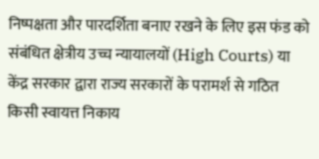निष्पक्षता और पारदर्शिता बनाए रखने के लिए इस फंड को संबंधित क्षेत्रीय उच्च न्यायालयों (High Courts) या केंद्र सरकार द्वारा राज्य सरकारों के परामर्श से गठित किसी स्वायत्त निकाय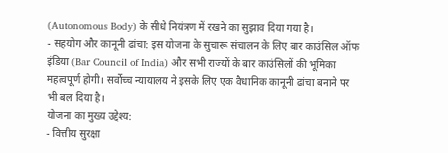(Autonomous Body) के सीधे नियंत्रण में रखने का सुझाव दिया गया है।
- सहयोग और कानूनी ढांचा: इस योजना के सुचारू संचालन के लिए बार काउंसिल ऑफ इंडिया (Bar Council of India) और सभी राज्यों के बार काउंसिलों की भूमिका महत्वपूर्ण होगी। सर्वोच्च न्यायालय ने इसके लिए एक वैधानिक कानूनी ढांचा बनाने पर भी बल दिया है।
योजना का मुख्य उद्देश्य:
- वित्तीय सुरक्षा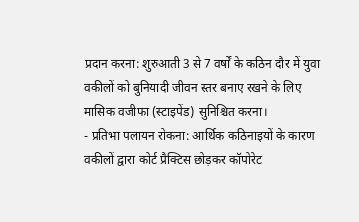प्रदान करना: शुरुआती 3 से 7 वर्षों के कठिन दौर में युवा वकीलों को बुनियादी जीवन स्तर बनाए रखने के लिए मासिक वजीफा (स्टाइपेंड) सुनिश्चित करना।
- प्रतिभा पलायन रोकना: आर्थिक कठिनाइयों के कारण वकीलों द्वारा कोर्ट प्रैक्टिस छोड़कर कॉपोरेट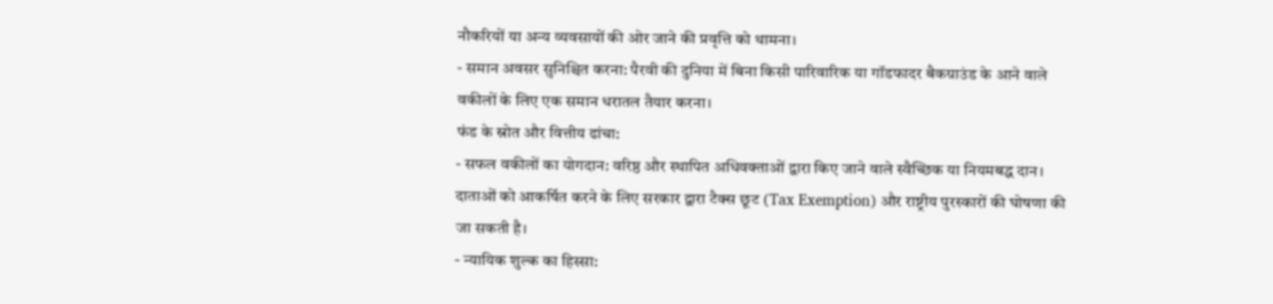नौकरियों या अन्य व्यवसायों की ओर जाने की प्रवृत्ति को थामना।
- समान अवसर सुनिश्चित करना: पैरवी की दुनिया में बिना किसी पारिवारिक या गॉडफादर बैकग्राउंड के आने वाले वकीलों के लिए एक समान धरातल तैयार करना।
फंड के स्रोत और वित्तीय ढांचा:
- सफल वकीलों का योगदान: वरिष्ठ और स्थापित अधिवक्ताओं द्वारा किए जाने वाले स्वैच्छिक या नियमबद्ध दान। दाताओं को आकर्षित करने के लिए सरकार द्वारा टैक्स छूट (Tax Exemption) और राष्ट्रीय पुरस्कारों की घोषणा की जा सकती है।
- न्यायिक शुल्क का हिस्सा: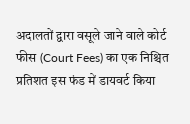अदालतों द्वारा वसूले जाने वाले कोर्ट फीस (Court Fees) का एक निश्चित प्रतिशत इस फंड में डायवर्ट किया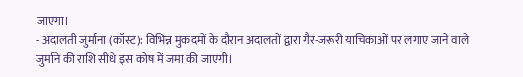जाएगा।
- अदालती जुर्माना (कॉस्ट): विभिन्न मुकदमों के दौरान अदालतों द्वारा गैर-जरूरी याचिकाओं पर लगाए जाने वाले जुर्माने की राशि सीधे इस कोष में जमा की जाएगी।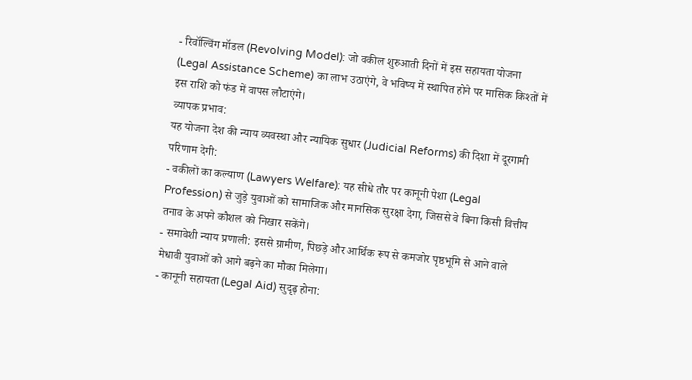- रिवॉल्विंग मॉडल (Revolving Model): जो वकील शुरुआती दिनों में इस सहायता योजना (Legal Assistance Scheme) का लाभ उठाएंगे, वे भविष्य में स्थापित होने पर मासिक किश्तों में इस राशि को फंड में वापस लौटाएंगे।
व्यापक प्रभाव:
यह योजना देश की न्याय व्यवस्था और न्यायिक सुधार (Judicial Reforms) की दिशा में दूरगामी परिणाम देगी:
- वकीलों का कल्याण (Lawyers Welfare): यह सीधे तौर पर कानूनी पेशा (Legal Profession) से जुड़े युवाओं को सामाजिक और मानसिक सुरक्षा देगा, जिससे वे बिना किसी वित्तीय तनाव के अपने कौशल को निखार सकेंगे।
- समावेशी न्याय प्रणाली: इससे ग्रामीण, पिछड़े और आर्थिक रूप से कमजोर पृष्ठभूमि से आने वाले मेधावी युवाओं को आगे बढ़ने का मौका मिलेगा।
- कानूनी सहायता (Legal Aid) सुदृढ़ होना: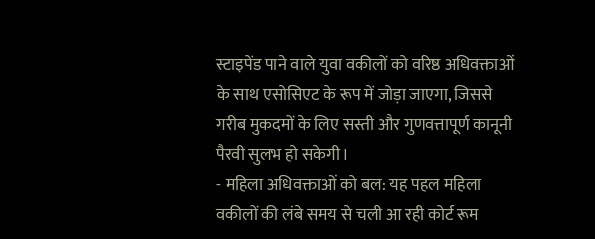स्टाइपेंड पाने वाले युवा वकीलों को वरिष्ठ अधिवक्ताओं के साथ एसोसिएट के रूप में जोड़ा जाएगा, जिससे गरीब मुकदमों के लिए सस्ती और गुणवत्तापूर्ण कानूनी पैरवी सुलभ हो सकेगी।
- महिला अधिवक्ताओं को बल: यह पहल महिला वकीलों की लंबे समय से चली आ रही कोर्ट रूम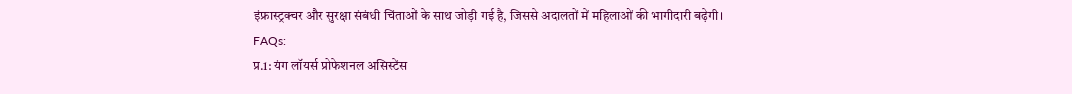इंफ्रास्ट्रक्चर और सुरक्षा संबंधी चिंताओं के साथ जोड़ी गई है, जिससे अदालतों में महिलाओं की भागीदारी बढ़ेगी।
FAQs:
प्र.1: यंग लॉयर्स प्रोफेशनल असिस्टेंस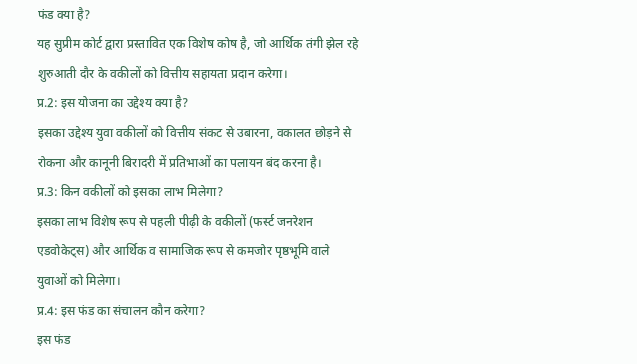फंड क्या है?
यह सुप्रीम कोर्ट द्वारा प्रस्तावित एक विशेष कोष है, जो आर्थिक तंगी झेल रहे शुरुआती दौर के वकीलों को वित्तीय सहायता प्रदान करेगा।
प्र.2: इस योजना का उद्देश्य क्या है?
इसका उद्देश्य युवा वकीलों को वित्तीय संकट से उबारना, वकालत छोड़ने से रोकना और कानूनी बिरादरी में प्रतिभाओं का पलायन बंद करना है।
प्र.3: किन वकीलों को इसका लाभ मिलेगा?
इसका लाभ विशेष रूप से पहली पीढ़ी के वकीलों (फर्स्ट जनरेशन एडवोकेट्स) और आर्थिक व सामाजिक रूप से कमजोर पृष्ठभूमि वाले युवाओं को मिलेगा।
प्र.4: इस फंड का संचालन कौन करेगा?
इस फंड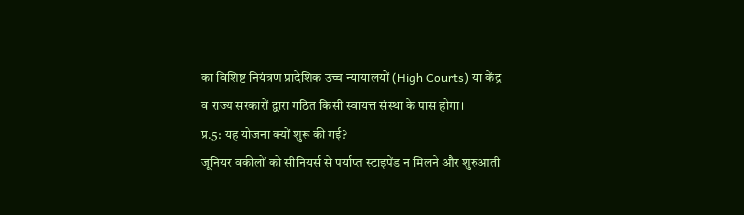का विशिष्ट नियंत्रण प्रादेशिक उच्च न्यायालयों (High Courts) या केंद्र व राज्य सरकारों द्वारा गठित किसी स्वायत्त संस्था के पास होगा।
प्र.5: यह योजना क्यों शुरू की गई?
जूनियर वकीलों को सीनियर्स से पर्याप्त स्टाइपेंड न मिलने और शुरुआती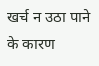खर्च न उठा पाने के कारण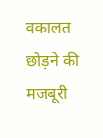वकालत छोड़ने की मजबूरी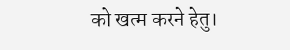को खत्म करने हेतु।